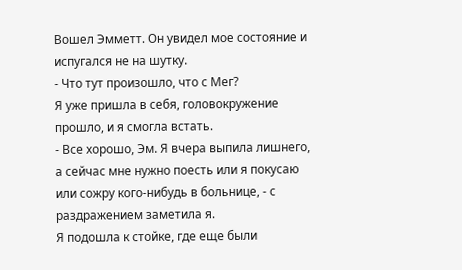Вошел Эмметт. Он увидел мое состояние и испугался не на шутку.
- Что тут произошло, что с Мег?
Я уже пришла в себя, головокружение прошло, и я смогла встать.
- Все хорошо, Эм. Я вчера выпила лишнего, а сейчас мне нужно поесть или я покусаю или сожру кого-нибудь в больнице, - с раздражением заметила я.
Я подошла к стойке, где еще были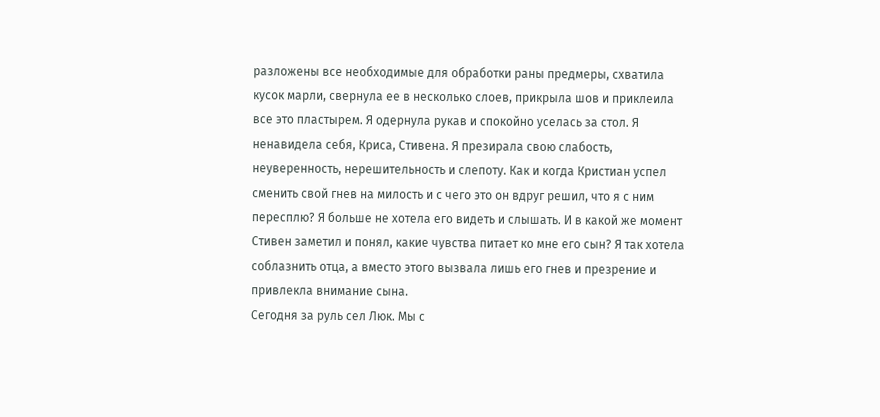разложены все необходимые для обработки раны предмеры, схватила кусок марли, свернула ее в несколько слоев, прикрыла шов и приклеила все это пластырем. Я одернула рукав и спокойно уселась за стол. Я ненавидела себя, Криса, Стивена. Я презирала свою слабость, неуверенность, нерешительность и слепоту. Как и когда Кристиан успел сменить свой гнев на милость и с чего это он вдруг решил, что я с ним пересплю? Я больше не хотела его видеть и слышать. И в какой же момент Стивен заметил и понял, какие чувства питает ко мне его сын? Я так хотела соблазнить отца, а вместо этого вызвала лишь его гнев и презрение и привлекла внимание сына.
Сегодня за руль сел Люк. Мы с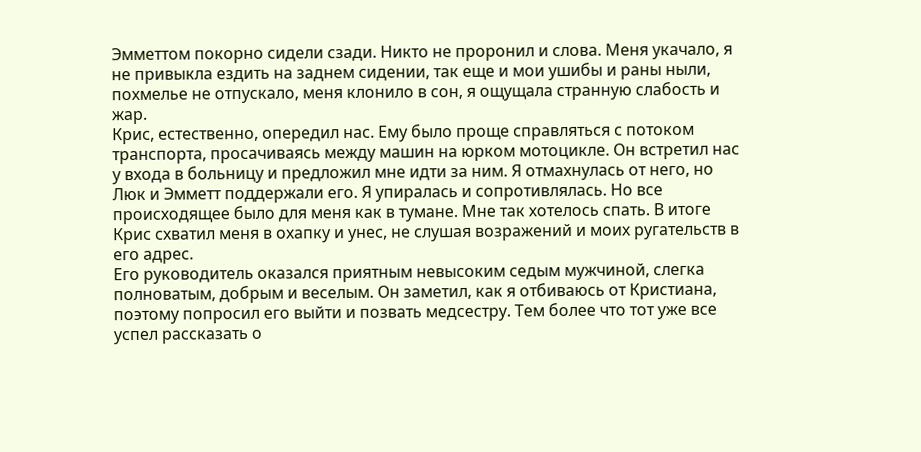Эмметтом покорно сидели сзади. Никто не проронил и слова. Меня укачало, я не привыкла ездить на заднем сидении, так еще и мои ушибы и раны ныли, похмелье не отпускало, меня клонило в сон, я ощущала странную слабость и жар.
Крис, естественно, опередил нас. Ему было проще справляться с потоком транспорта, просачиваясь между машин на юрком мотоцикле. Он встретил нас у входа в больницу и предложил мне идти за ним. Я отмахнулась от него, но Люк и Эмметт поддержали его. Я упиралась и сопротивлялась. Но все происходящее было для меня как в тумане. Мне так хотелось спать. В итоге Крис схватил меня в охапку и унес, не слушая возражений и моих ругательств в его адрес.
Его руководитель оказался приятным невысоким седым мужчиной, слегка полноватым, добрым и веселым. Он заметил, как я отбиваюсь от Кристиана, поэтому попросил его выйти и позвать медсестру. Тем более что тот уже все успел рассказать о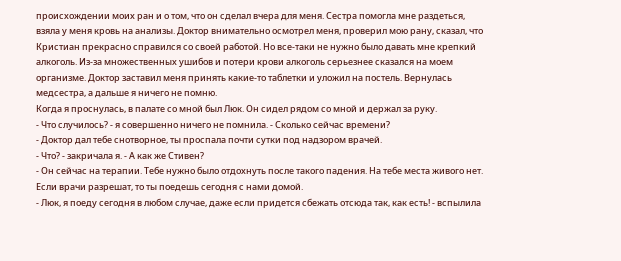происхождении моих ран и о том, что он сделал вчера для меня. Сестра помогла мне раздеться, взяла у меня кровь на анализы. Доктор внимательно осмотрел меня, проверил мою рану, сказал, что Кристиан прекрасно справился со своей работой. Но все-таки не нужно было давать мне крепкий алкоголь. Из-за множественных ушибов и потери крови алкоголь серьезнее сказался на моем организме. Доктор заставил меня принять какие-то таблетки и уложил на постель. Вернулась медсестра, а дальше я ничего не помню.
Когда я проснулась, в палате со мной был Люк. Он сидел рядом со мной и держал за руку.
- Что случилось? - я совершенно ничего не помнила. - Сколько сейчас времени?
- Доктор дал тебе снотворное, ты проспала почти сутки под надзором врачей.
- Что? - закричала я. - А как же Стивен?
- Он сейчас на терапии. Тебе нужно было отдохнуть после такого падения. На тебе места живого нет. Если врачи разрешат, то ты поедешь сегодня с нами домой.
- Люк, я поеду сегодня в любом случае, даже если придется сбежать отсюда так, как есть! - вспылила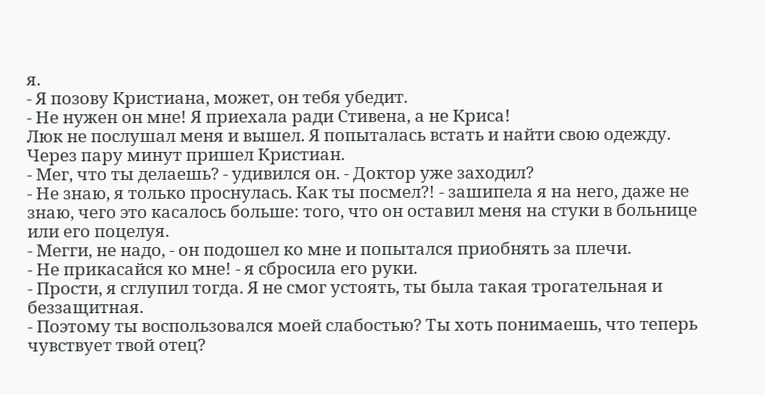я.
- Я позову Кристиана, может, он тебя убедит.
- Не нужен он мне! Я приехала ради Стивена, а не Криса!
Люк не послушал меня и вышел. Я попыталась встать и найти свою одежду. Через пару минут пришел Кристиан.
- Мег, что ты делаешь? - удивился он. - Доктор уже заходил?
- Не знаю, я только проснулась. Как ты посмел?! - зашипела я на него, даже не знаю, чего это касалось больше: того, что он оставил меня на стуки в больнице или его поцелуя.
- Мегги, не надо, - он подошел ко мне и попытался приобнять за плечи.
- Не прикасайся ко мне! - я сбросила его руки.
- Прости, я сглупил тогда. Я не смог устоять, ты была такая трогательная и беззащитная.
- Поэтому ты воспользовался моей слабостью? Ты хоть понимаешь, что теперь чувствует твой отец?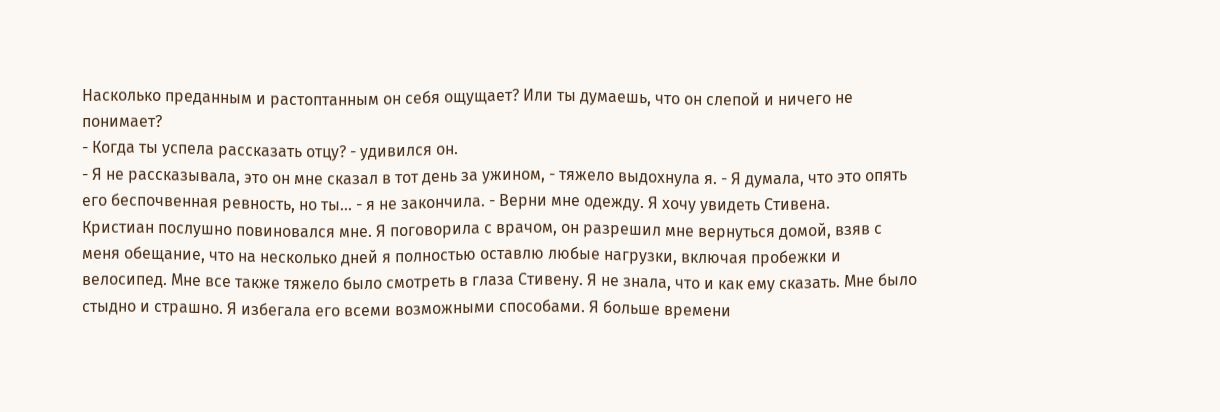Насколько преданным и растоптанным он себя ощущает? Или ты думаешь, что он слепой и ничего не понимает?
- Когда ты успела рассказать отцу? - удивился он.
- Я не рассказывала, это он мне сказал в тот день за ужином, - тяжело выдохнула я. - Я думала, что это опять его беспочвенная ревность, но ты... - я не закончила. - Верни мне одежду. Я хочу увидеть Стивена.
Кристиан послушно повиновался мне. Я поговорила с врачом, он разрешил мне вернуться домой, взяв с меня обещание, что на несколько дней я полностью оставлю любые нагрузки, включая пробежки и велосипед. Мне все также тяжело было смотреть в глаза Стивену. Я не знала, что и как ему сказать. Мне было стыдно и страшно. Я избегала его всеми возможными способами. Я больше времени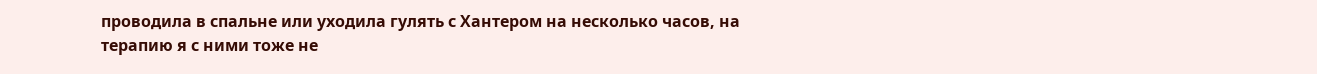проводила в спальне или уходила гулять с Хантером на несколько часов, на терапию я с ними тоже не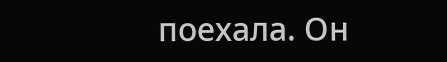поехала. Он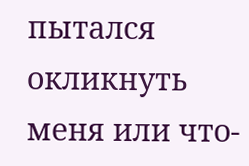пытался окликнуть меня или что-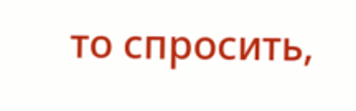то спросить,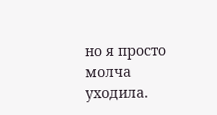но я просто молча уходила.